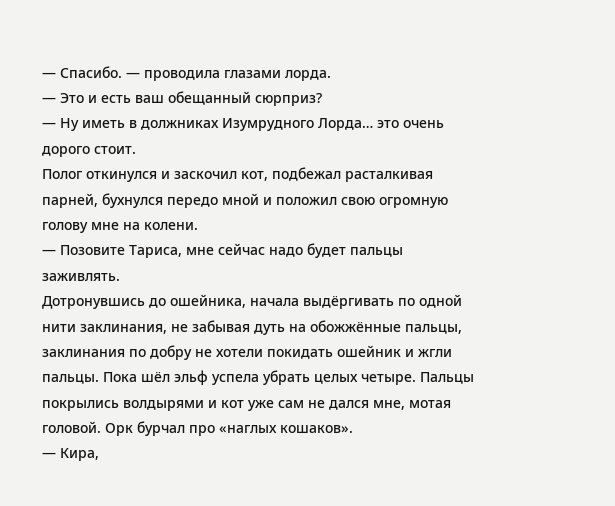— Спасибо. — проводила глазами лорда.
— Это и есть ваш обещанный сюрприз?
— Ну иметь в должниках Изумрудного Лорда… это очень дорого стоит.
Полог откинулся и заскочил кот, подбежал расталкивая парней, бухнулся передо мной и положил свою огромную голову мне на колени.
— Позовите Тариса, мне сейчас надо будет пальцы заживлять.
Дотронувшись до ошейника, начала выдёргивать по одной нити заклинания, не забывая дуть на обожжённые пальцы, заклинания по добру не хотели покидать ошейник и жгли пальцы. Пока шёл эльф успела убрать целых четыре. Пальцы покрылись волдырями и кот уже сам не дался мне, мотая головой. Орк бурчал про «наглых кошаков».
— Кира,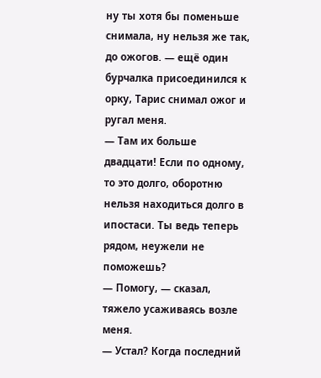ну ты хотя бы поменьше снимала, ну нельзя же так, до ожогов. — ещё один бурчалка присоединился к орку, Тарис снимал ожог и ругал меня.
— Там их больше двадцати! Если по одному, то это долго, оборотню нельзя находиться долго в ипостаси. Ты ведь теперь рядом, неужели не поможешь?
— Помогу, — сказал, тяжело усаживаясь возле меня.
— Устал? Когда последний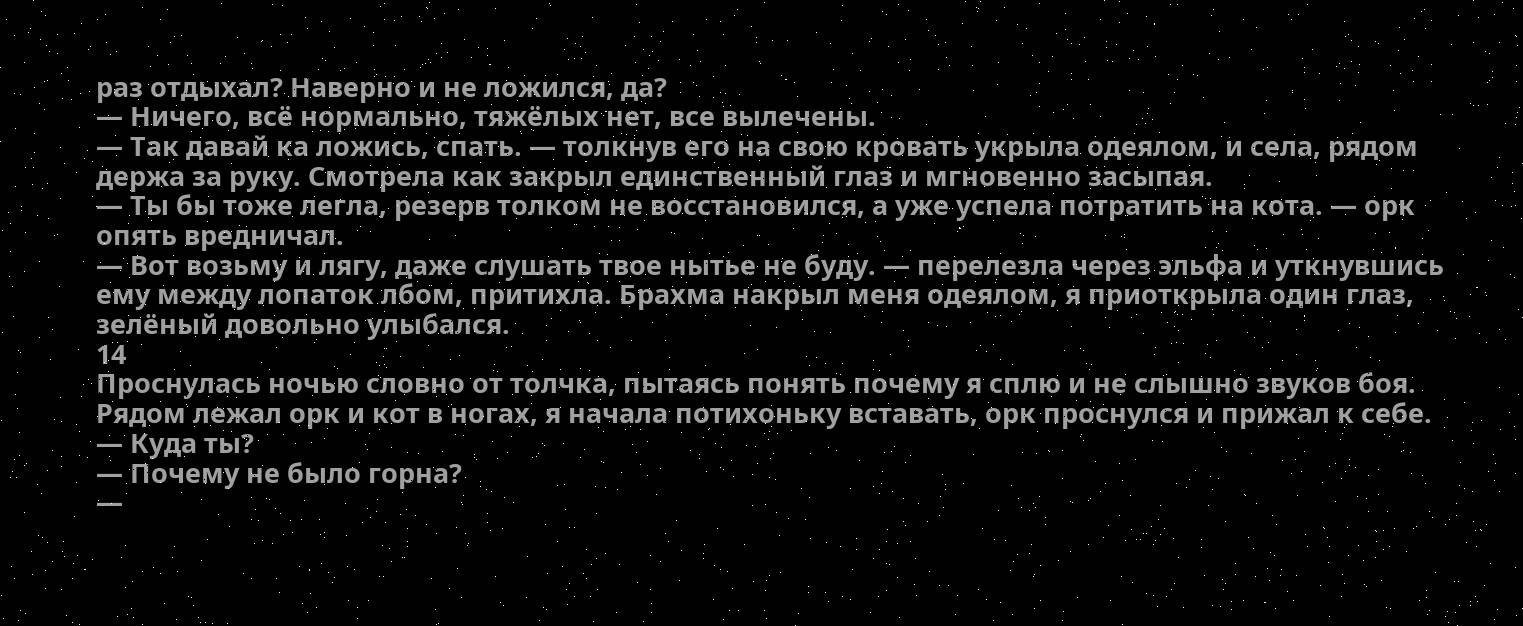раз отдыхал? Наверно и не ложился, да?
— Ничего, всё нормально, тяжёлых нет, все вылечены.
— Так давай ка ложись, спать. — толкнув его на свою кровать укрыла одеялом, и села, рядом держа за руку. Смотрела как закрыл единственный глаз и мгновенно засыпая.
— Ты бы тоже легла, резерв толком не восстановился, а уже успела потратить на кота. — орк опять вредничал.
— Вот возьму и лягу, даже слушать твое нытье не буду. — перелезла через эльфа и уткнувшись ему между лопаток лбом, притихла. Брахма накрыл меня одеялом, я приоткрыла один глаз, зелёный довольно улыбался.
14
Проснулась ночью словно от толчка, пытаясь понять почему я сплю и не слышно звуков боя.
Рядом лежал орк и кот в ногах, я начала потихоньку вставать, орк проснулся и прижал к себе.
— Куда ты?
— Почему не было горна?
—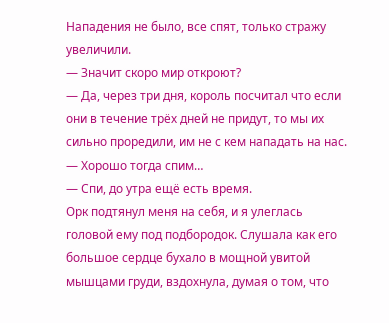Нападения не было, все спят, только стражу увеличили.
— Значит скоро мир откроют?
— Да, через три дня, король посчитал что если они в течение трёх дней не придут, то мы их сильно проредили, им не с кем нападать на нас.
— Хорошо тогда спим…
— Спи, до утра ещё есть время.
Орк подтянул меня на себя, и я улеглась головой ему под подбородок. Слушала как его большое сердце бухало в мощной увитой мышцами груди, вздохнула, думая о том, что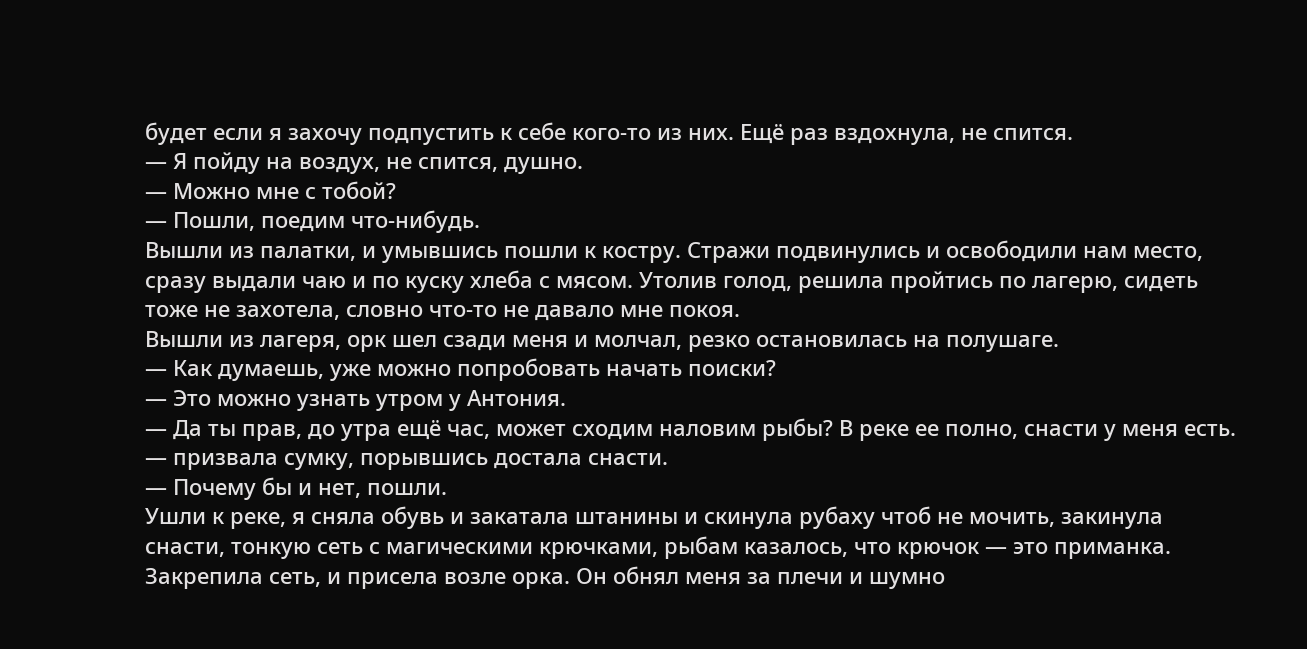будет если я захочу подпустить к себе кого-то из них. Ещё раз вздохнула, не спится.
— Я пойду на воздух, не спится, душно.
— Можно мне с тобой?
— Пошли, поедим что-нибудь.
Вышли из палатки, и умывшись пошли к костру. Стражи подвинулись и освободили нам место, сразу выдали чаю и по куску хлеба с мясом. Утолив голод, решила пройтись по лагерю, сидеть тоже не захотела, словно что-то не давало мне покоя.
Вышли из лагеря, орк шел сзади меня и молчал, резко остановилась на полушаге.
— Как думаешь, уже можно попробовать начать поиски?
— Это можно узнать утром у Антония.
— Да ты прав, до утра ещё час, может сходим наловим рыбы? В реке ее полно, снасти у меня есть. — призвала сумку, порывшись достала снасти.
— Почему бы и нет, пошли.
Ушли к реке, я сняла обувь и закатала штанины и скинула рубаху чтоб не мочить, закинула снасти, тонкую сеть с магическими крючками, рыбам казалось, что крючок — это приманка. Закрепила сеть, и присела возле орка. Он обнял меня за плечи и шумно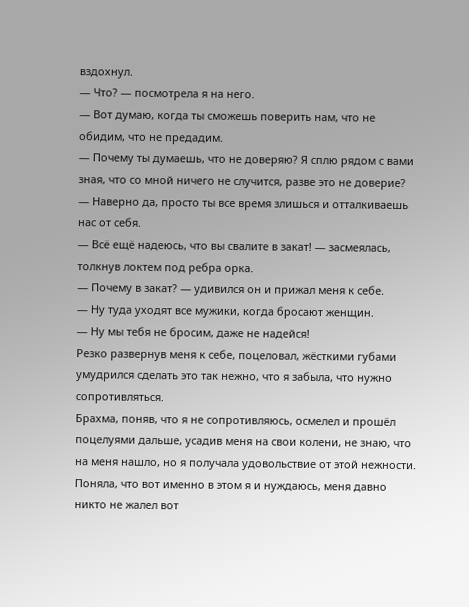вздохнул.
— Что? — посмотрела я на него.
— Вот думаю, когда ты сможешь поверить нам, что не обидим, что не предадим.
— Почему ты думаешь, что не доверяю? Я сплю рядом с вами зная, что со мной ничего не случится, разве это не доверие?
— Наверно да, просто ты все время злишься и отталкиваешь нас от себя.
— Всё ещё надеюсь, что вы свалите в закат! — засмеялась, толкнув локтем под ребра орка.
— Почему в закат? — удивился он и прижал меня к себе.
— Ну туда уходят все мужики, когда бросают женщин.
— Ну мы тебя не бросим, даже не надейся!
Резко развернув меня к себе, поцеловал, жёсткими губами умудрился сделать это так нежно, что я забыла, что нужно сопротивляться.
Брахма, поняв, что я не сопротивляюсь, осмелел и прошёл поцелуями дальше, усадив меня на свои колени, не знаю, что на меня нашло, но я получала удовольствие от этой нежности. Поняла, что вот именно в этом я и нуждаюсь, меня давно никто не жалел вот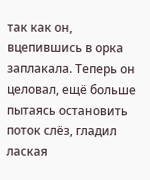так как он, вцепившись в орка заплакала. Теперь он целовал, ещё больше пытаясь остановить поток слёз, гладил лаская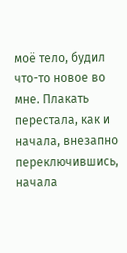моё тело, будил что-то новое во мне. Плакать перестала, как и начала, внезапно переключившись, начала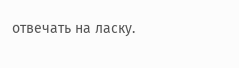отвечать на ласку.